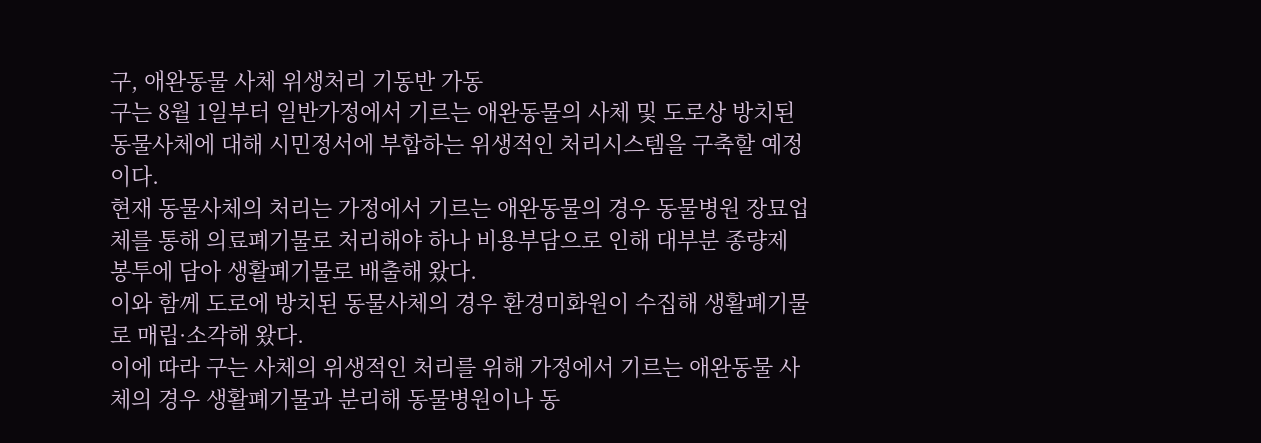구, 애완동물 사체 위생처리 기동반 가동
구는 8월 1일부터 일반가정에서 기르는 애완동물의 사체 및 도로상 방치된 동물사체에 대해 시민정서에 부합하는 위생적인 처리시스템을 구축할 예정이다.
현재 동물사체의 처리는 가정에서 기르는 애완동물의 경우 동물병원 장묘업체를 통해 의료폐기물로 처리해야 하나 비용부담으로 인해 대부분 종량제 봉투에 담아 생활폐기물로 배출해 왔다.
이와 함께 도로에 방치된 동물사체의 경우 환경미화원이 수집해 생활폐기물로 매립·소각해 왔다.
이에 따라 구는 사체의 위생적인 처리를 위해 가정에서 기르는 애완동물 사체의 경우 생활폐기물과 분리해 동물병원이나 동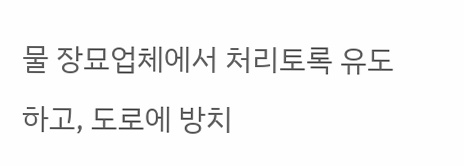물 장묘업체에서 처리토록 유도하고, 도로에 방치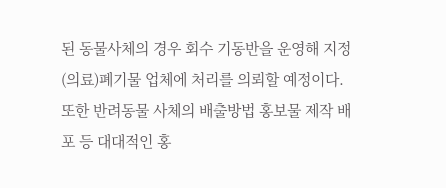된 동물사체의 경우 회수 기동반을 운영해 지정(의료)폐기물 업체에 처리를 의뢰할 예정이다.
또한 반려동물 사체의 배출방법 홍보물 제작 배포 등 대대적인 홍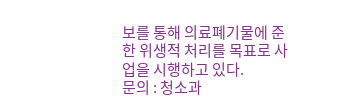보를 통해 의료폐기물에 준한 위생적 처리를 목표로 사업을 시행하고 있다.
문의 : 청소과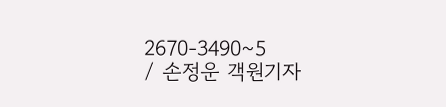2670-3490~5
/ 손정운 객원기자